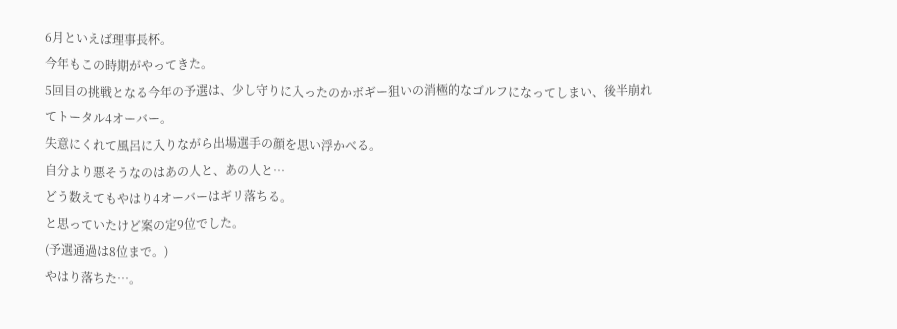6月といえば理事長杯。
今年もこの時期がやってきた。
5回目の挑戦となる今年の予選は、少し守りに入ったのかボギー狙いの消極的なゴルフになってしまい、後半崩れてトータル4オーバー。
失意にくれて風呂に入りながら出場選手の顔を思い浮かべる。
自分より悪そうなのはあの人と、あの人と…
どう数えてもやはり4オーバーはギリ落ちる。
と思っていたけど案の定9位でした。
(予選通過は8位まで。)
やはり落ちた…。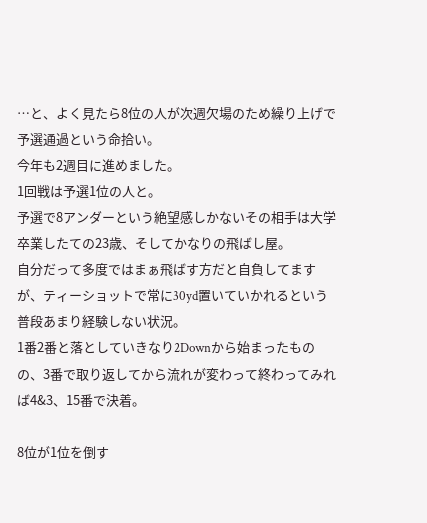…と、よく見たら8位の人が次週欠場のため繰り上げで予選通過という命拾い。
今年も2週目に進めました。
1回戦は予選1位の人と。
予選で8アンダーという絶望感しかないその相手は大学卒業したての23歳、そしてかなりの飛ばし屋。
自分だって多度ではまぁ飛ばす方だと自負してますが、ティーショットで常に30yd置いていかれるという普段あまり経験しない状況。
1番2番と落としていきなり2Downから始まったものの、3番で取り返してから流れが変わって終わってみれば4&3、15番で決着。

8位が1位を倒す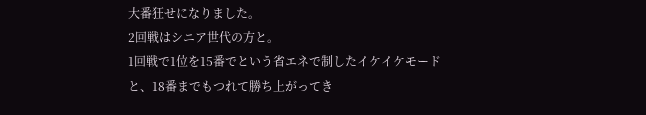大番狂せになりました。
2回戦はシニア世代の方と。
1回戦で1位を15番でという省エネで制したイケイケモードと、18番までもつれて勝ち上がってき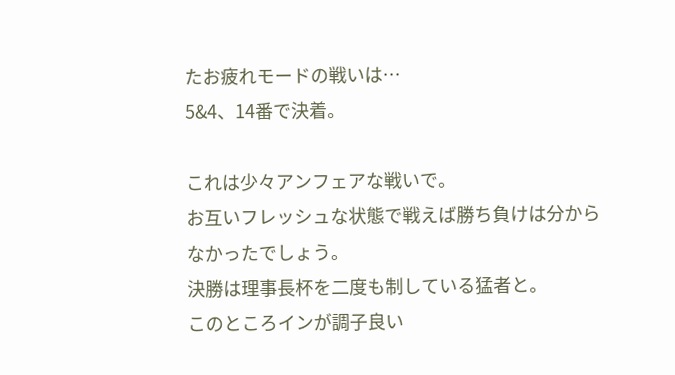たお疲れモードの戦いは…
5&4、14番で決着。

これは少々アンフェアな戦いで。
お互いフレッシュな状態で戦えば勝ち負けは分からなかったでしょう。
決勝は理事長杯を二度も制している猛者と。
このところインが調子良い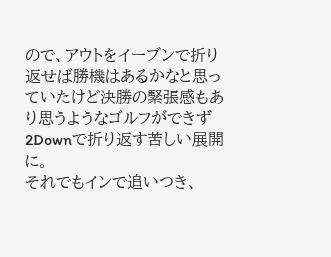ので、アウトをイーブンで折り返せば勝機はあるかなと思っていたけど決勝の緊張感もあり思うようなゴルフができず2Downで折り返す苦しい展開に。
それでもインで追いつき、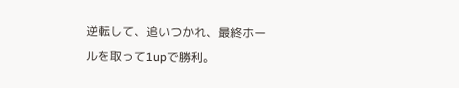逆転して、追いつかれ、最終ホールを取って1upで勝利。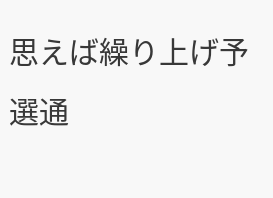思えば繰り上げ予選通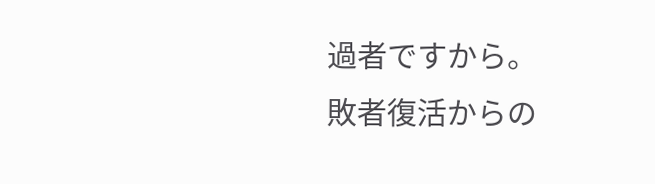過者ですから。
敗者復活からの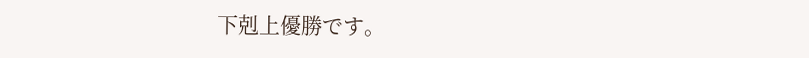下剋上優勝です。